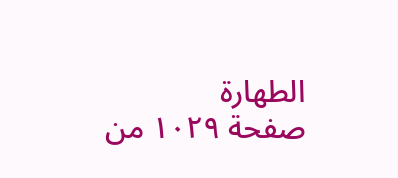الطهارة
صفحة ١٠٢٩ من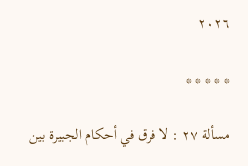٢٠٢٦

* * * * *

مسألة ٢٧ : لا فرق في أحكام الجبيرة بين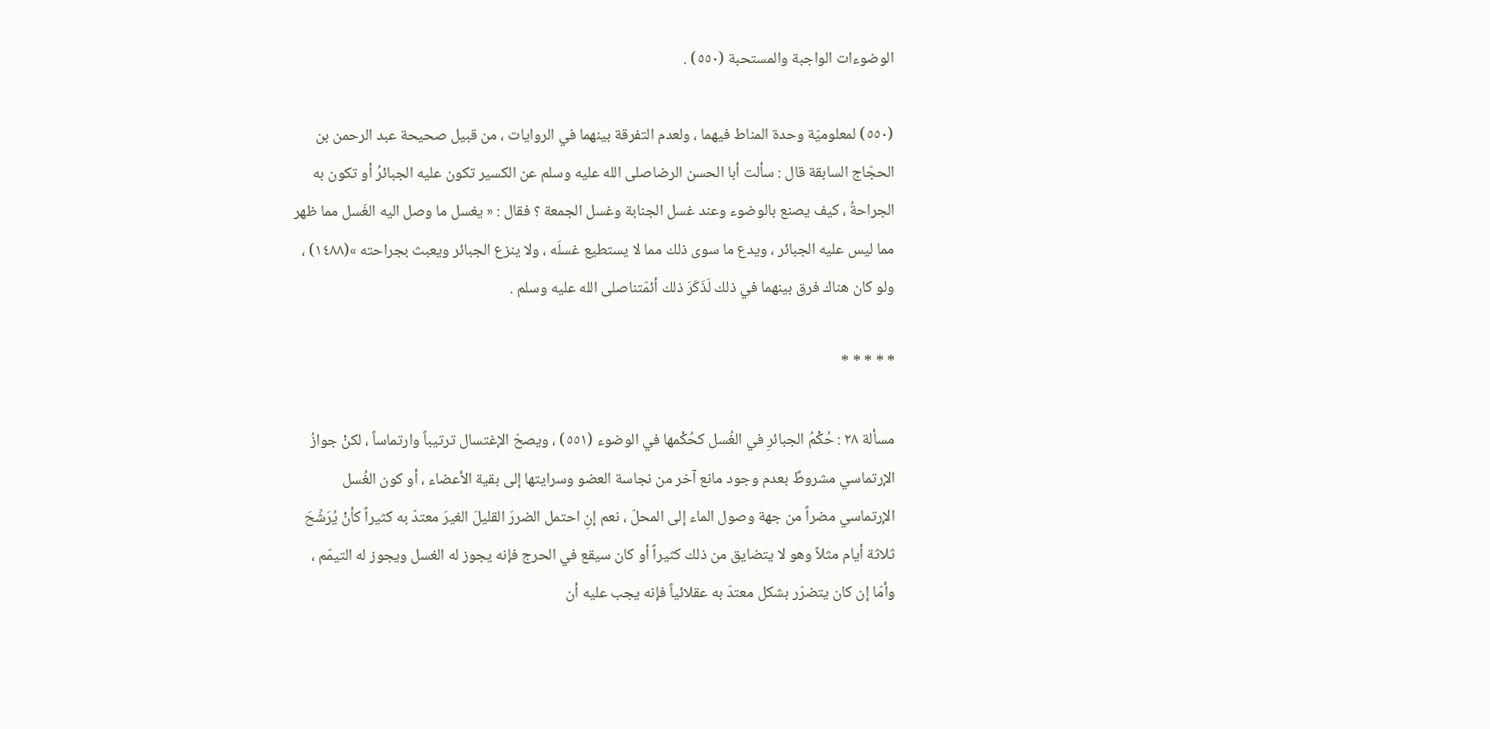الوضوءات الواجبة والمستحبة (٥٥٠) .

(٥٥٠) لمعلوميّة وحدة المناط فيهما ، ولعدم التفرقة بينهما في الروايات ، من قبيل صحيحة عبد الرحمن بن الحجّاج السابقة قال : سألت أبا الحسن الرضاصلى الله عليه وسلم عن الكسير تكون عليه الجبائرُ أو تكون به الجراحةُ ، كيف يصنع بالوضوء وعند غسل الجنابة وغسل الجمعة ؟ فقال : « يغسل ما وصل اليه الغَسل مما ظهر مما ليس عليه الجبائر ، ويدع ما سوى ذلك مما لا يستطيع غسلَه ، ولا ينزع الجبائر ويعبث بجراحته »(١٤٨٨) ، ولو كان هناك فرق بينهما في ذلك لَذَكَرَ ذلك أئمّتناصلى الله عليه وسلم .

* * * * *

مسألة ٢٨ : حُكْمُ الجبائرِ في الغُسل كحُكْمها في الوضوء (٥٥١) ، ويصحّ الإغتسال ترتيباً وارتماساً ، لكنْ جوازُ الإرتماسي مشروطٌ بعدم وجود مانع آخر من نجاسة العضو وسرايتها إلى بقية الأعضاء ، أو كون الغُسل الإرتماسي مضراً من جهة وصول الماء إلى المحلّ ، نعم إنِ احتمل الضررَ القليلَ الغيرَ معتدّ به كثيراً كأنْ يُرَشِّحَ ثلاثة أيام مثلاً وهو لا يتضايق من ذلك كثيراً أو كان سيقع في الحرج فإنه يجوز له الغسل ويجوز له التيمّم ، وأمّا إن كان يتضرّر بشكل معتدّ به عقلائياً فإنه يجب عليه أن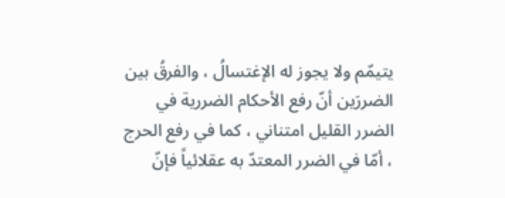يتيمّم ولا يجوز له الإغتسالُ ، والفرقُ بين الضررَين أنّ رفع الأحكام الضررية في الضرر القليل امتناني ، كما في رفع الحرج ، أمّا في الضرر المعتدّ به عقلائياً فإنّ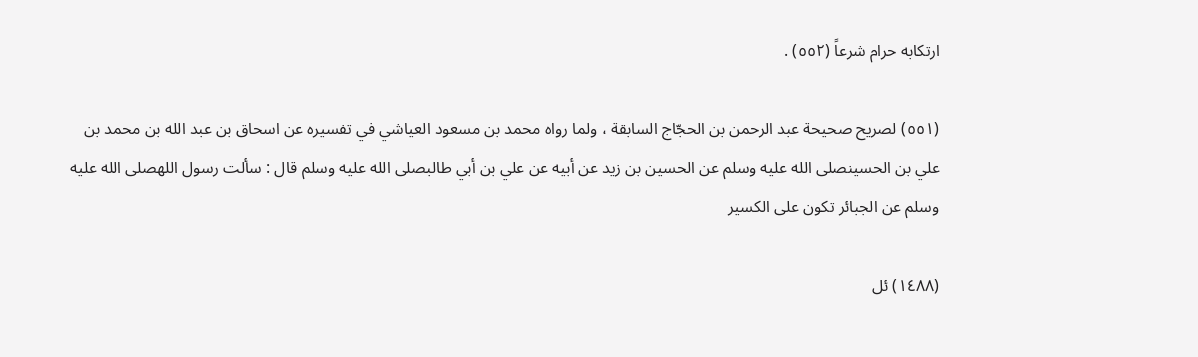ارتكابه حرام شرعاً (٥٥٢) .

(٥٥١) لصريح صحيحة عبد الرحمن بن الحجّاج السابقة ، ولما رواه محمد بن مسعود العياشي في تفسيره عن اسحاق بن عبد الله بن محمد بن علي بن الحسينصلى الله عليه وسلم عن الحسين بن زيد عن أبيه عن علي بن أبي طالبصلى الله عليه وسلم قال : سألت رسول اللهصلى الله عليه وسلم عن الجبائر تكون على الكسير

(١٤٨٨) ئل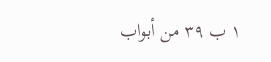١ ب ٣٩ من أبواب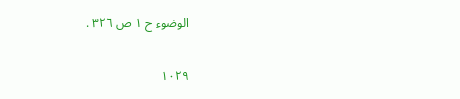الوضوء ح ١ ص ٣٢٦ .

١٠٢٩